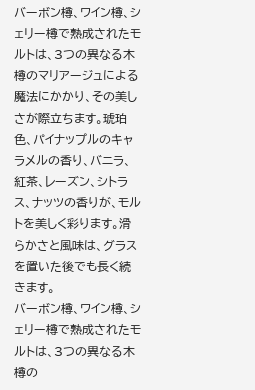バーボン樽、ワイン樽、シェリー樽で熟成されたモルトは、3つの異なる木樽のマリアージュによる魔法にかかり、その美しさが際立ちます。琥珀色、パイナップルのキャラメルの香り、バニラ、紅茶、レーズン、シトラス、ナッツの香りが、モルトを美しく彩ります。滑らかさと風味は、グラスを置いた後でも長く続きます。
バーボン樽、ワイン樽、シェリー樽で熟成されたモルトは、3つの異なる木樽の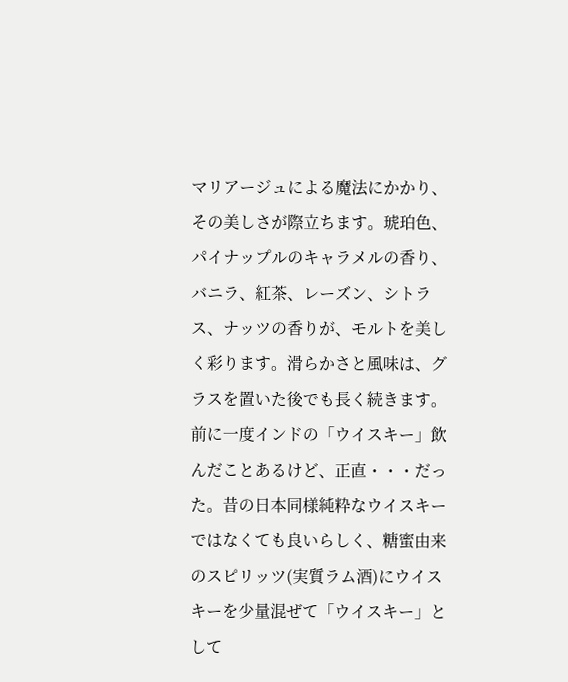マリアージュによる魔法にかかり、その美しさが際立ちます。琥珀色、パイナップルのキャラメルの香り、バニラ、紅茶、レーズン、シトラス、ナッツの香りが、モルトを美しく彩ります。滑らかさと風味は、グラスを置いた後でも長く続きます。
前に一度インドの「ウイスキー」飲んだことあるけど、正直・・・だった。昔の日本同様純粋なウイスキーではなくても良いらしく、糖蜜由来のスピリッツ(実質ラム酒)にウイスキーを少量混ぜて「ウイスキー」として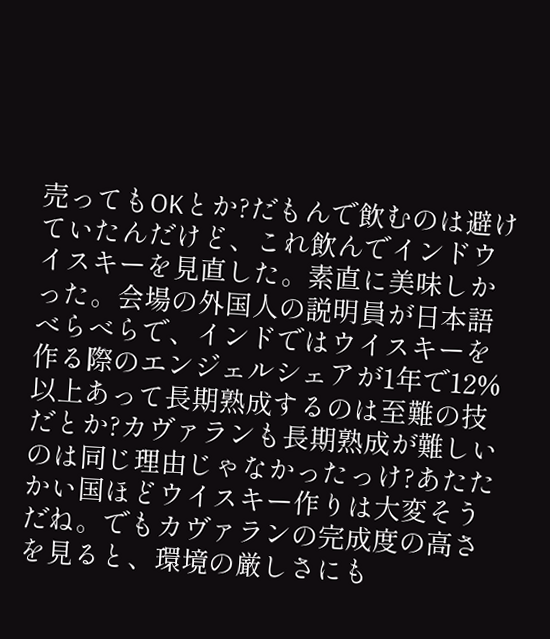売ってもOKとか?だもんで飲むのは避けていたんだけど、これ飲んでインドウイスキーを見直した。素直に美味しかった。会場の外国人の説明員が日本語べらべらで、インドではウイスキーを作る際のエンジェルシェアが1年で12%以上あって長期熟成するのは至難の技だとか?カヴァランも長期熟成が難しいのは同じ理由じゃなかったっけ?あたたかい国ほどウイスキー作りは大変そうだね。でもカヴァランの完成度の高さを見ると、環境の厳しさにも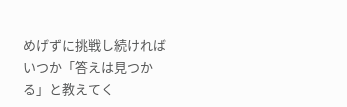めげずに挑戦し続ければいつか「答えは見つかる」と教えてく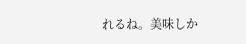れるね。美味しか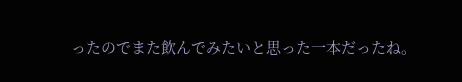ったのでまた飲んでみたいと思った一本だったね。